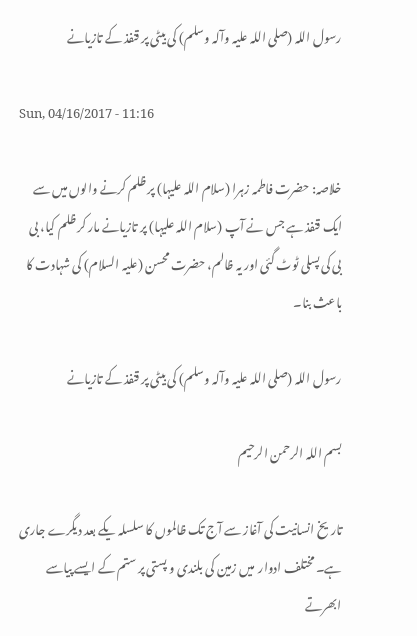رسول اللہ (صلی اللہ علیہ وآلہ وسلم) کی بیٹی پر قنفذ کے تازیانے

Sun, 04/16/2017 - 11:16

خلاصہ: حضرت فاطمہ زہرا (سلام اللہ علیہا) پر ظلم کرنے والوں میں سے ایک قنفذ ہے جس نے آپ (سلام اللہ علیہا) پر تازیانے مار کر ظلم کیا، بی بی کی پسلی ٹوٹ گئی اور یہ ظالم، حضرت محسن (علیہ السلام) کی شہادت کا باعث بنا۔

رسول اللہ (صلی اللہ علیہ وآلہ وسلم) کی بیٹی پر قنفذ کے تازیانے

بسم اللہ الرحمن الرحیم

تاریخ انسانیت کی آغاز سے آج تک ظالموں کا سلسلہ یکے بعد دیگرے جاری ہے۔ مختلف ادوار  میں زمین کی بلندی و پستی پر ستم کے ایسے پیاسے ابھرتے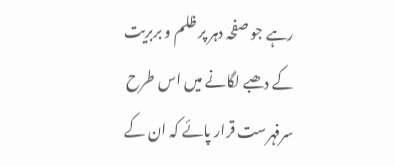رہے جو صفحہ دہر پر ظلم و بربریت کے دھبے لگانے میں اس طرح سرفہرست قرار پائے کہ ان کے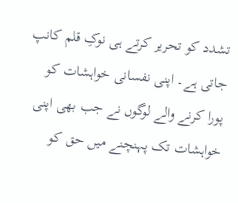تشدد کو تحریر کرتے ہی نوکِ قلم کانپ جاتی ہے۔ اپنی نفسانی خواہشات کو پورا کرنے والے لوگوں نے جب بھی اپنی خواہشات تک پہنچنے میں حق کو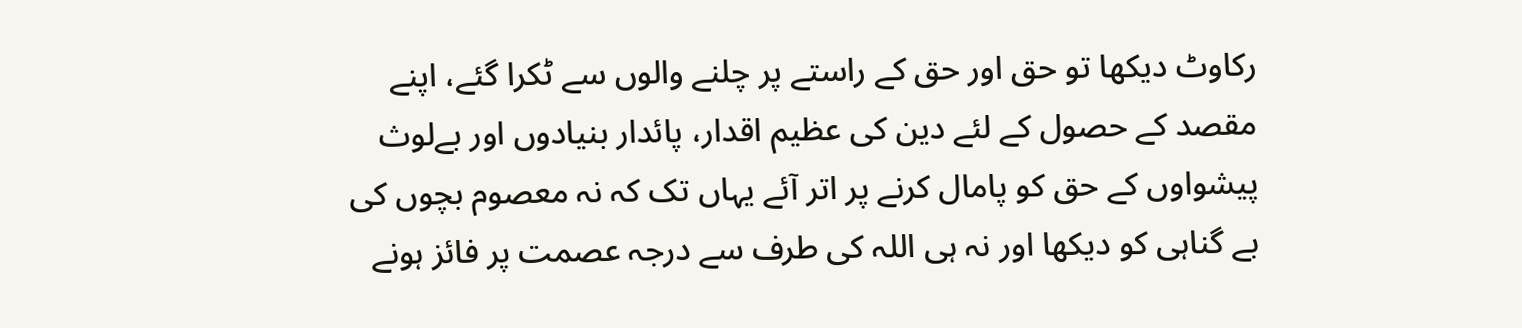رکاوٹ دیکھا تو حق اور حق کے راستے پر چلنے والوں سے ٹکرا گئے، اپنے مقصد کے حصول کے لئے دین کی عظیم اقدار، پائدار بنیادوں اور بےلوث پیشواوں کے حق کو پامال کرنے پر اتر آئے یہاں تک کہ نہ معصوم بچوں کی بے گناہی کو دیکھا اور نہ ہی اللہ کی طرف سے درجہ عصمت پر فائز ہونے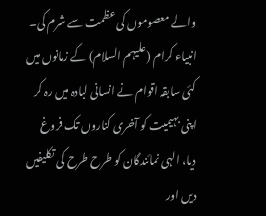والے معصوموں کی عظمت سے شرم کی۔ انبیاء کرام (علیہم السلام) کے زمانوں میں کئی سابقہ اقوام نے انسانی لبادہ میں رہ کر اپنی بہیمیت کو آخری کناروں تک فروغ دیا، الہی نمائندگان کو طرح طرح کی تکلیفیں دیں اور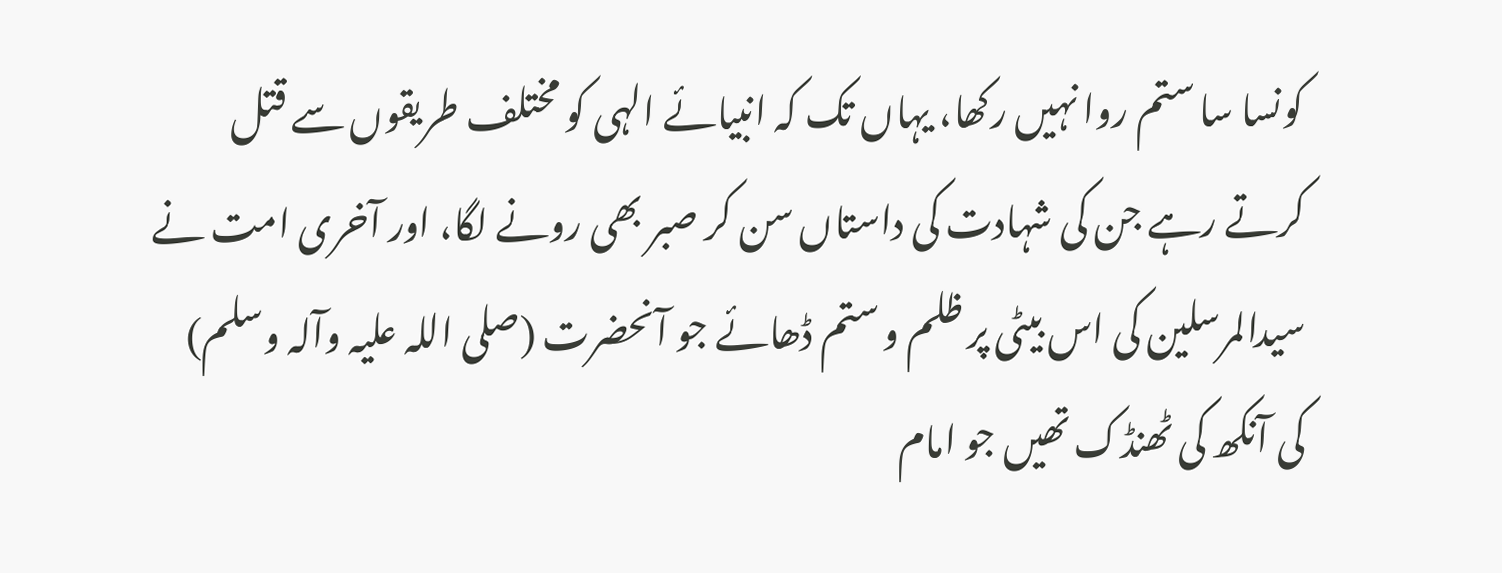کونسا سا ستم روا نہیں رکھا، یہاں تک کہ انبیائے الہی کو مختلف طریقوں سے قتل کرتے رہے جن کی شہادت کی داستاں سن کر صبر بھی رونے لگا، اور آخری امت نے سیدالمرسلین کی اس بیٹی پر ظلم و ستم ڈھائے جو آنحضرت (صلی اللہ علیہ وآلہ وسلم) کی آنکھ کی ٹھنڈک تھیں جو امام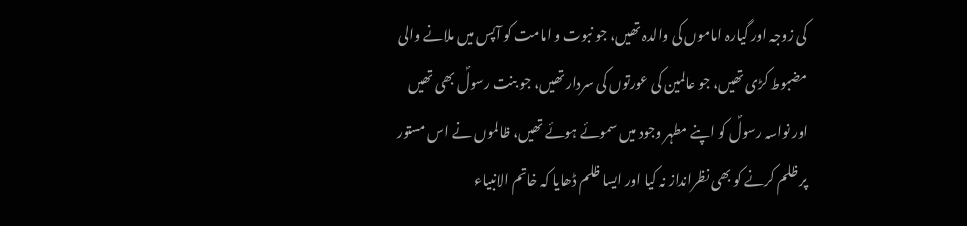کی زوجہ اور گیارہ اماموں کی والدہ تھیں، جو نبوت و امامت کو آپس میں ملانے والی مضبوط کڑی تھیں، جو عالمین کی عورتوں کی سردار تھیں، جو بنت رسولؐ بھی تھیں اور نواسہ رسولؐ کو اپنے مطہر وجود میں سموئے ہوئے تھیں، ظالموں نے اس مستور پر ظلم کرنے کو بھی نظرانداز نہ کیا اور ایسا ظلم ڈھایا کہ خاتم الانبیاء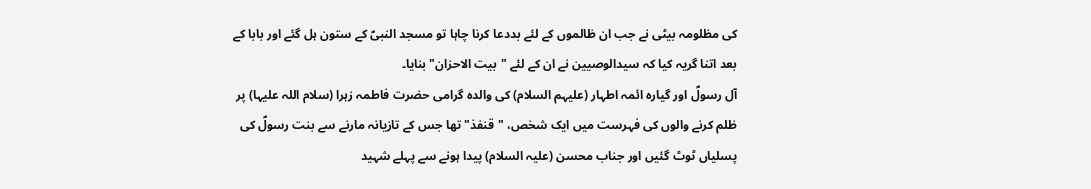کی مظلومہ بیٹی نے جب ان ظالموں کے لئے بددعا کرنا چاہا تو مسجد النبیؐ کے ستون ہل گئے اور بابا کے بعد اتنا گریہ کیا کہ سیدالوصیین نے ان کے لئے "بیت الاحزان" بنایا۔
آل رسولؐ اور گیارہ ائمہ اطہار (علیہم السلام) کی والدہ گرامی حضرت فاطمہ زہرا (سلام اللہ علیہا) پر ظلم کرنے والوں کی فہرست میں ایک شخص، "قنفذ" تھا جس کے تازیانہ مارنے سے بنت رسولؐ کی پسلیاں ٹوٹ گئیں اور جناب محسن (علیہ السلام) پیدا ہونے سے پہلے شہید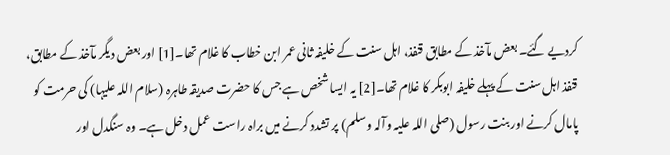کردیے گئے۔ بعض مآخذ کے مطابق قنفذ، اہل سنت کے خلیفہ ثانی عمر ابن خطاب کا غلام تھا۔[1] اور بعض دیگر مآخذ کے مطابق، قنفذ اہل سنت کے پہلے خلیفہ ابوبکر کا غلام تھا۔[2] یہ ایسا شخص ہے جس کا حضرت صدیقہ طاہرہ (سلام اللہ علیہا) کی حرمت کو پامال کرنے اور بنت رسول (صلی اللہ علیہ وآلہ وسلم) پر تشدد کرنے میں براہ راست عمل دخل ہے۔ وہ سنگدل اور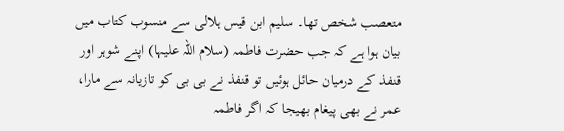متعصب شخص تھا۔ سلیم ابن قیس ہلالی سے منسوب کتاب میں بیان ہوا ہے کہ جب حضرت فاطمہ (سلام اللہ علیہا) اپنے شوہر اور قنفذ کے درمیان حائل ہوئیں تو قنفذ نے بی بی کو تازیانہ سے مارا، عمر نے بھی پیغام بھیجا کہ اگر فاطمہ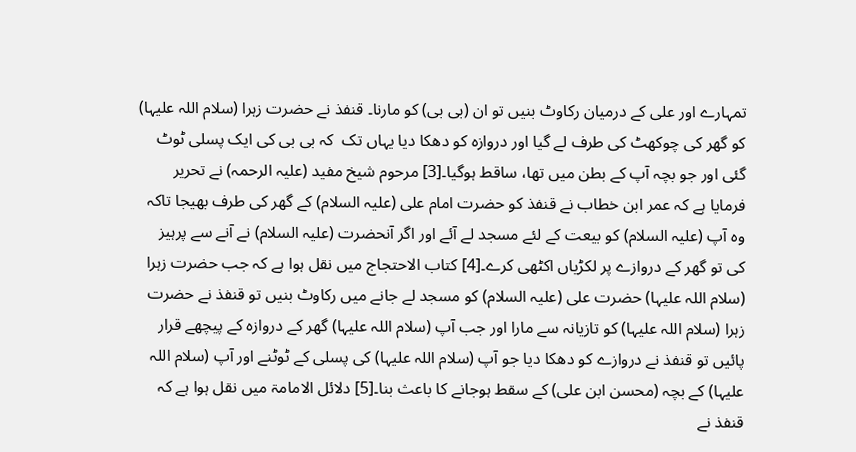تمہارے اور علی کے درمیان رکاوٹ بنیں تو ان (بی بی) کو مارنا۔ قنفذ نے حضرت زہرا (سلام اللہ علیہا) کو گھر کی چوکھٹ کی طرف لے گیا اور دروازہ کو دھکا دیا یہاں تک  کہ بی بی کی ایک پسلی ٹوٹ گئی اور جو بچہ آپ کے بطن میں تھا، ساقط ہوگیا۔[3] مرحوم شیخ مفید (علیہ الرحمہ) نے تحریر فرمایا ہے کہ عمر ابن خطاب نے قنفذ کو حضرت امام علی (علیہ السلام) کے گھر کی طرف بھیجا تاکہ وہ آپ (علیہ السلام) کو بیعت کے لئے مسجد لے آئے اور اگر آنحضرت (علیہ السلام) نے آنے سے پرہیز کی تو گھر کے دروازے پر لکڑیاں اکٹھی کرے۔[4] کتاب الاحتجاج میں نقل ہوا ہے کہ جب حضرت زہرا (سلام اللہ علیہا) حضرت علی (علیہ السلام) کو مسجد لے جانے میں رکاوٹ بنیں تو قنفذ نے حضرت زہرا (سلام اللہ علیہا) کو تازیانہ سے مارا اور جب آپ (سلام اللہ علیہا) گھر کے دروازہ کے پیچھے قرار پائیں تو قنفذ نے دروازے کو دھکا دیا جو آپ (سلام اللہ علیہا) کی پسلی کے ٹوٹنے اور آپ (سلام اللہ علیہا) کے بچہ (محسن ابن علی) کے سقط ہوجانے کا باعث بنا۔[5] دلائل الامامۃ میں نقل ہوا ہے کہ قنفذ نے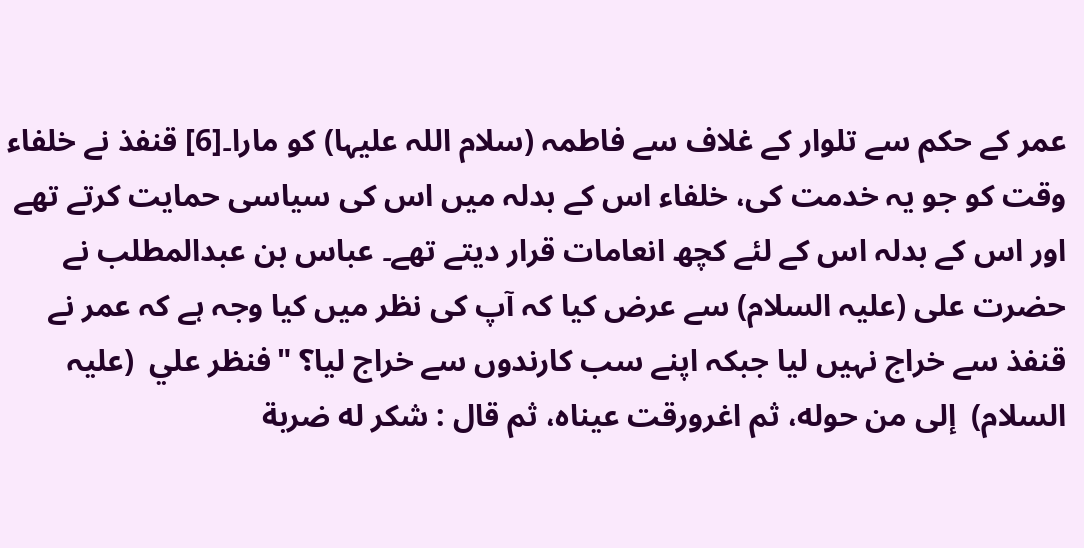عمر کے حکم سے تلوار کے غلاف سے فاطمہ (سلام اللہ علیہا) کو مارا۔[6] قنفذ نے خلفاء وقت کو جو یہ خدمت کی، خلفاء اس کے بدلہ میں اس کی سیاسی حمایت کرتے تھے اور اس کے بدلہ اس کے لئے کچھ انعامات قرار دیتے تھے۔ عباس بن عبدالمطلب نے حضرت علی (علیہ السلام) سے عرض کیا کہ آپ کی نظر میں کیا وجہ ہے کہ عمر نے قنفذ سے خراج نہیں لیا جبکہ اپنے سب کارندوں سے خراج لیا؟ "فنظر علي  (علیہ السلام)  إلى من حوله، ثم اغرورقت عيناه، ثم قال : شكر له ضربة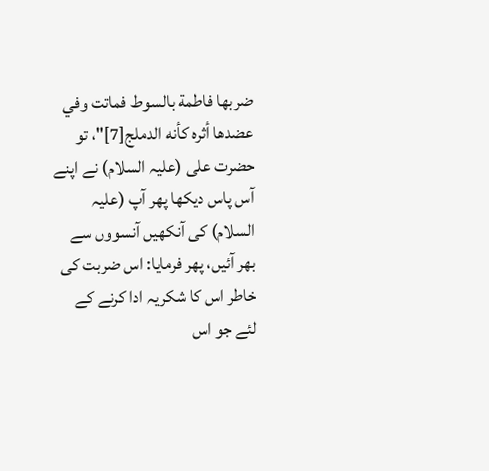ضربها فاطمة بالسوط فماتت وفي عضدها أثره كأنه الدملج[7]"، تو حضرت علی (علیہ السلام) نے اپنے آس پاس دیکھا پھر آپ (علیہ السلام) کی آنکھیں آنسووں سے بھر آئیں، پھر فرمایا: اس ضربت کی خاطر اس کا شکریہ ادا کرنے کے لئے جو اس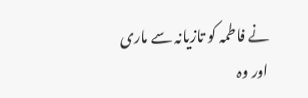نے فاطمہ کو تازیانہ سے ماری اور وہ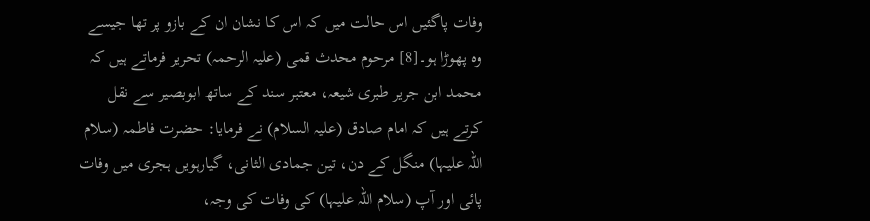وفات پاگئیں اس حالت میں کہ اس کا نشان ان کے بازو پر تھا جیسے وہ پھوڑا ہو۔[8] مرحوم محدث قمی (علیہ الرحمہ) تحریر فرماتے ہیں کہ محمد ابن جریر طبری شیعہ، معتبر سند کے ساتھ ابوبصیر سے نقل کرتے ہیں کہ امام صادق (علیہ السلام) نے فرمایا: حضرت فاطمہ (سلام اللہ علیہا) منگل کے دن، تین جمادی الثانی، گیارہویں ہجری میں وفات پائی اور آپ (سلام اللہ علیہا) کی وفات کی وجہ،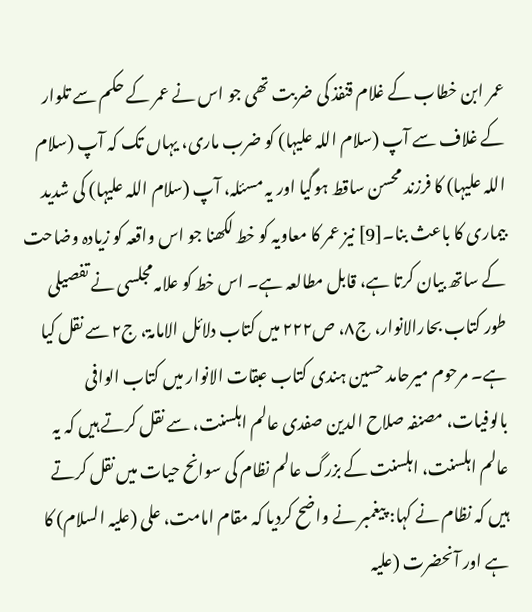عمر ابن خطاب کے غلام قنفذ کی ضربت تھی جو اس نے عمر کے حکم سے تلوار کے غلاف سے آپ (سلام اللہ علیہا) کو ضرب ماری، یہاں تک کہ آپ (سلام اللہ علیہا) کا فرزند محسن ساقط ہوگیا اور یہ مسئلہ، آپ (سلام اللہ علیہا) کی شدید بیماری کا باعث بنا۔[9] نیز عمر کا معاویہ کو خط لکھنا جو اس واقعہ کو زیادہ وضاحت کے ساتھ بیان کرتا ہے، قابل مطالعہ ہے۔ اس خط کو علامہ مجلسی نے تفصیلی طور کتاب بحارالانوار، ج۸، ص۲۲۲ میں کتاب دلائل الامامۃ، ج۲ سے نقل کیا ہے۔ مرحوم میرحامد حسین ہندی کتاب عبقات الانوار میں کتاب الوافی بالوفیات، مصنفہ صلاح الدین صفدی عالم اہلسنت، سے نقل کرتے ہیں کہ یہ عالم اہلسنت، اہلسنت کے بزرگ عالم نظام کی سوانح حیات میں نقل کرتے ہیں کہ نظام نے کہا: پیغمبر نے واضح کردیا کہ مقام امامت، علی (علیہ السلام) کا ہے اور آنحضرت (علیہ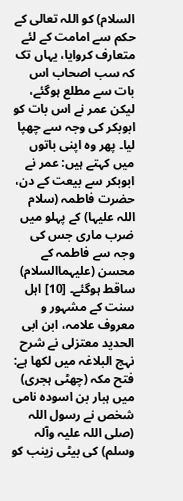السلام) کو اللہ تعالی کے حکم سے امامت کے لئے متعارف کروایا، یہاں تک کہ سب اصحاب اس بات سے مطلع ہوگئے، لیکن عمر نے اس بات کو ابوبکر کی وجہ سے چھپا لیا۔ پھر وہ اپنی باتوں میں کہتے ہیں: عمر نے ابوبکر سے بیعت کے دن، حضرت فاطمہ (سلام اللہ علیہا) کے پہلو میں ضرب ماری جس کی وجہ سے فاطمہ کے محسن (علیہماالسلام) ساقط ہوگئے۔ [10] اہل سنت کے مشہور و معروف علامہ، ابن ابی الحدید معتزلی نے شرح نہج البلاغہ میں لکھا ہے: فتح مکہ (چھٹی ہجری) میں ہبار بن اسودہ نامی شخص نے رسول اللہ (صلی اللہ علیہ وآلہ وسلم) کی بیٹی زینب کو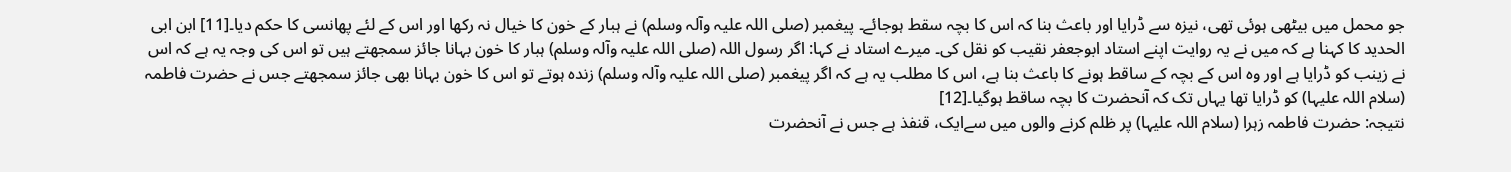جو محمل میں بیٹھی ہوئی تھی، نیزہ سے ڈرایا اور باعث بنا کہ اس کا بچہ سقط ہوجائے۔ پیغمبر (صلی اللہ علیہ وآلہ وسلم) نے ہبار کے خون کا خیال نہ رکھا اور اس کے لئے پھانسی کا حکم دیا۔[11] ابن ابی الحدید کا کہنا ہے کہ میں نے یہ روایت اپنے استاد ابوجعفر نقیب کو نقل کی۔ میرے استاد نے کہا: اگر رسول اللہ (صلی اللہ علیہ وآلہ وسلم) ہبار کا خون بہانا جائز سمجھتے ہیں تو اس کی وجہ یہ ہے کہ اس نے زینب کو ڈرایا ہے اور وہ اس کے بچہ کے ساقط ہونے کا باعث بنا ہے، اس کا مطلب یہ ہے کہ اگر پیغمبر (صلی اللہ علیہ وآلہ وسلم) زندہ ہوتے تو اس کا خون بہانا بھی جائز سمجھتے جس نے حضرت فاطمہ (سلام اللہ علیہا) کو ڈرایا تھا یہاں تک کہ آنحضرت کا بچہ ساقط ہوگیا۔[12]
نتیجہ: حضرت فاطمہ زہرا (سلام اللہ علیہا) پر ظلم کرنے والوں میں سےایک، قنفذ ہے جس نے آنحضرت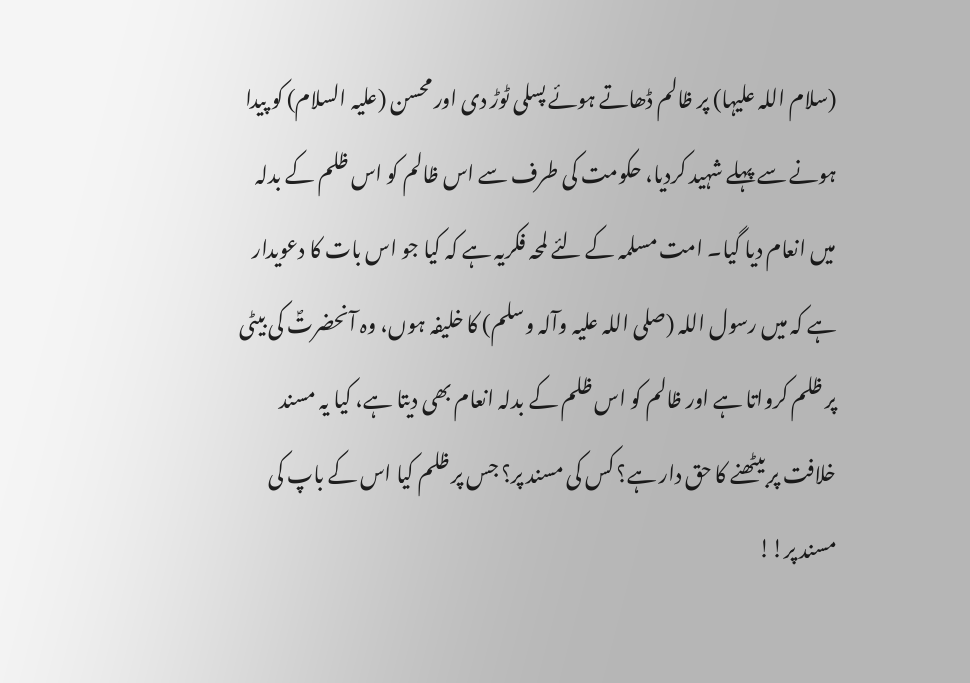(سلام اللہ علیہا) پر ظالم ڈھاتے ہوئے پسلی ٹوڑ دی اور محسن (علیہ السلام) کو پیدا ہونے سے پہلے شہید کردیا، حکومت کی طرف سے اس ظالم کو اس ظلم کے بدلہ میں انعام دیا گیا۔ امت مسلمہ کے لئے لمحہ فکریہ ہے کہ کیا جو اس بات کا دعویدار ہے کہ میں رسول اللہ (صلی اللہ علیہ وآلہ وسلم) کا خلیفہ ہوں، وہ آنحضرتؐ کی بیٹی پر ظلم کرواتا ہے اور ظالم کو اس ظلم کے بدلہ انعام بھی دیتا ہے، کیا یہ مسند خلافت پر بیٹھنے کا حق دار ہے؟ کس کی مسند پر؟ جس پر ظلم کیا اس کے باپ کی مسند پر!!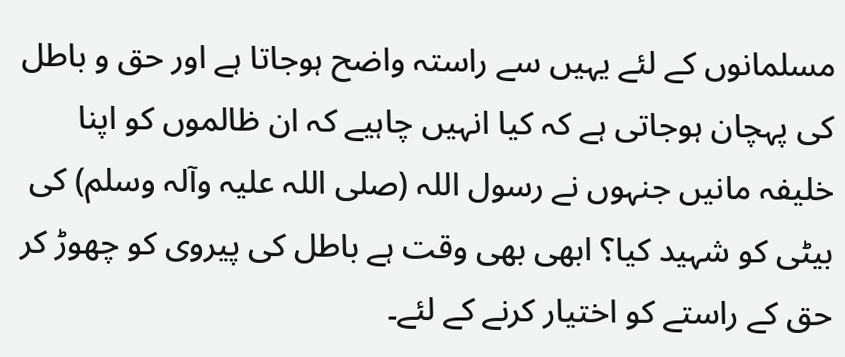مسلمانوں کے لئے یہیں سے راستہ واضح ہوجاتا ہے اور حق و باطل کی پہچان ہوجاتی ہے کہ کیا انہیں چاہیے کہ ان ظالموں کو اپنا خلیفہ مانیں جنہوں نے رسول اللہ (صلی اللہ علیہ وآلہ وسلم) کی بیٹی کو شہید کیا؟ ابھی بھی وقت ہے باطل کی پیروی کو چھوڑ کر حق کے راستے کو اختیار کرنے کے لئے۔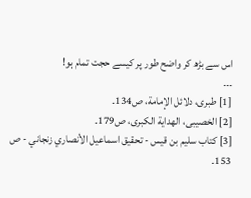اس سے بڑھ کر واضح طور پر کیسے حجت تمام ہو!
۔۔۔
[1] طبری، دلائل الإمامة، ص134۔
[2] الخصیبی، الهدایة الکبری، ص179۔
[3] كتاب سليم بن قيس - تحقيق اسماعيل الأنصاري زنجاني - ص 153۔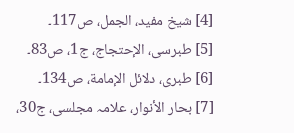[4] شیخ مفید، الجمل، ص117۔
[5] طبرسی، الإحتجاج، ج1، ص83۔
[6] طبری، دلائل الإمامة، ص134۔
[7] بحار الأنوار، علامہ مجلسی، ج30،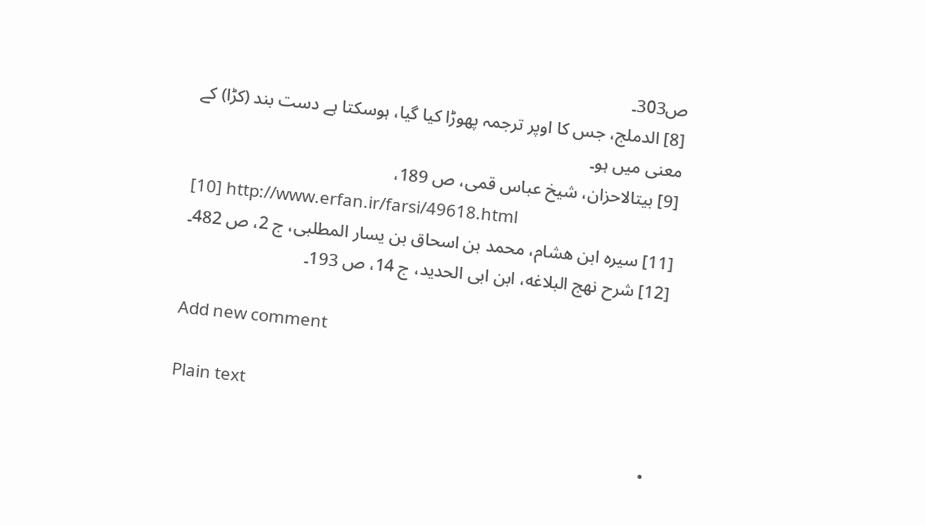ص303۔
[8] الدملج، جس کا اوپر ترجمہ پھوڑا کیا گیا، ہوسکتا ہے دست بند (کڑا) کے معنی میں ہو۔
[9] بیتالاحزان، شیخ عباس قمی، ص 189،
[10] http://www.erfan.ir/farsi/49618.html
[11] سیره ابن هشام، محمد بن اسحاق بن یسار المطلبی، ج 2، ص 482۔
[12] شرح نهج البلاغه، ابن ابی الحدید، ج 14، ص 193۔

Add new comment

Plain text

  •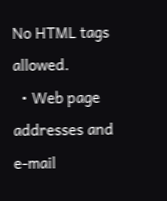No HTML tags allowed.
  • Web page addresses and e-mail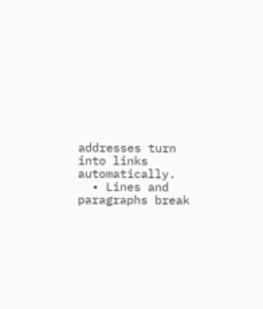addresses turn into links automatically.
  • Lines and paragraphs break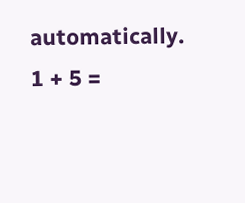automatically.
1 + 5 =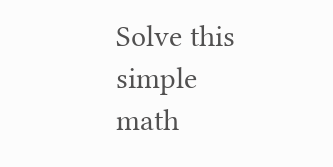Solve this simple math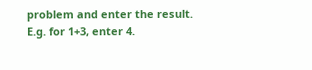problem and enter the result. E.g. for 1+3, enter 4.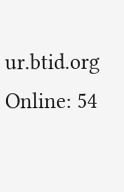ur.btid.org
Online: 54